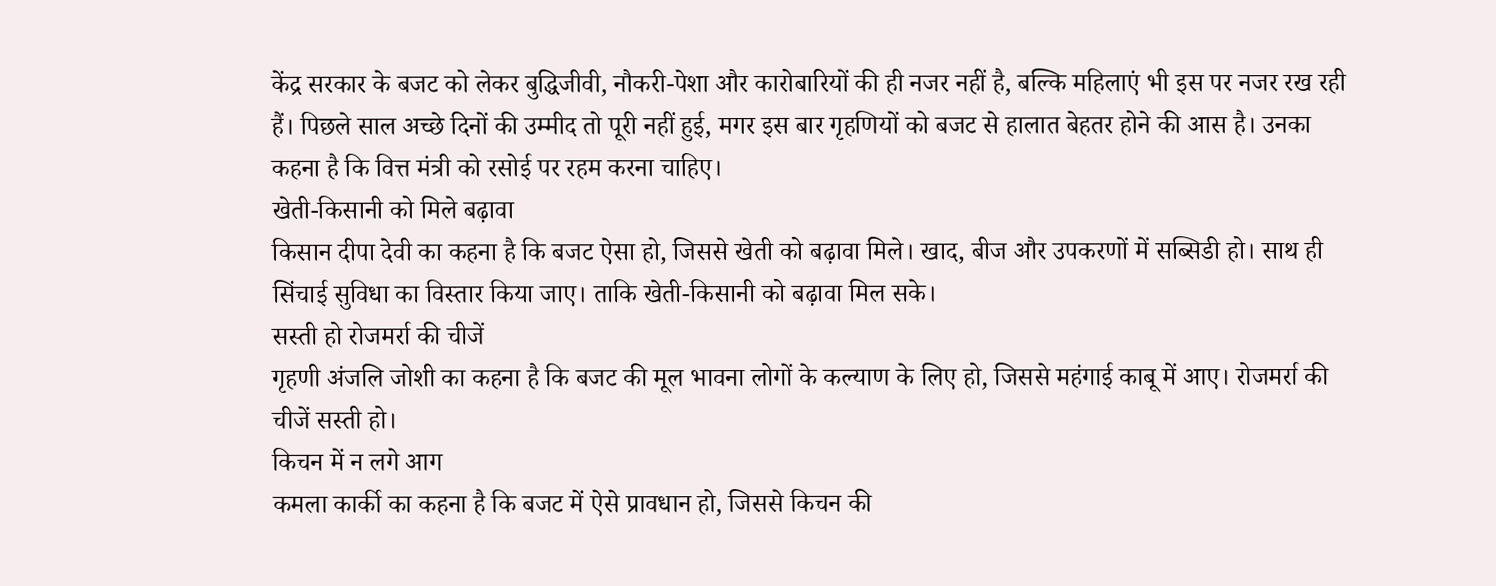केंद्र सरकार के बजट को लेकर बुद्धिजीवी, नौकरी-पेशा और कारोबारियों की ही नजर नहीं है, बल्कि महिलाएं भी इस पर नजर रख रही हैं। पिछले साल अच्छे दिनों की उम्मीद तो पूरी नहीं हुई, मगर इस बार गृहणियों को बजट से हालात बेहतर होने की आस है। उनका कहना है कि वित्त मंत्री को रसोई पर रहम करना चाहिए।
खेती-किसानी को मिले बढ़ावा
किसान दीपा देवी का कहना है कि बजट ऐसा हो, जिससे खेती को बढ़ावा मिले। खाद, बीज और उपकरणों में सब्सिडी हो। साथ ही सिंचाई सुविधा का विस्तार किया जाए। ताकि खेती-किसानी को बढ़ावा मिल सके।
सस्ती हो रोजमर्रा की चीजें
गृहणी अंजलि जोशी का कहना है कि बजट की मूल भावना लोगों के कल्याण के लिए हो, जिससे महंगाई काबू में आए। रोजमर्रा की चीजें सस्ती हो।
किचन में न लगे आग
कमला कार्की का कहना है कि बजट में ऐसे प्रावधान हो, जिससे किचन की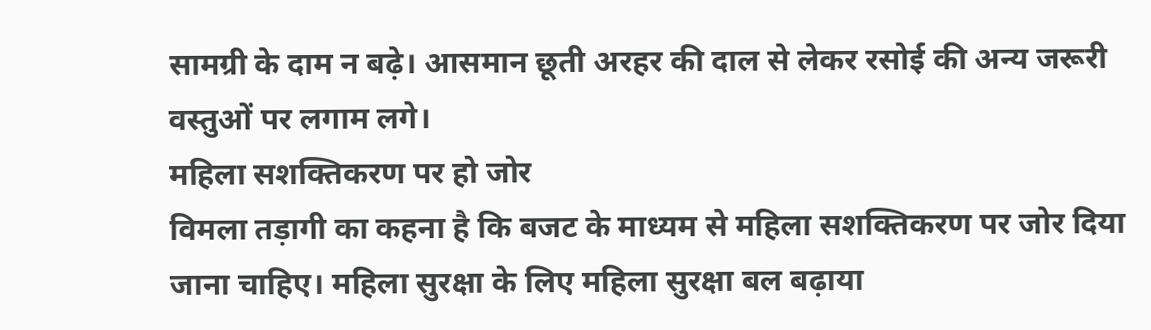सामग्री के दाम न बढ़े। आसमान छूती अरहर की दाल से लेकर रसोई की अन्य जरूरी वस्तुओं पर लगाम लगे।
महिला सशक्तिकरण पर हो जोर
विमला तड़ागी का कहना है कि बजट के माध्यम से महिला सशक्तिकरण पर जोर दिया जाना चाहिए। महिला सुरक्षा के लिए महिला सुरक्षा बल बढ़ाया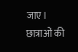जाए। छात्राओं की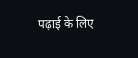पढ़ाई के लिए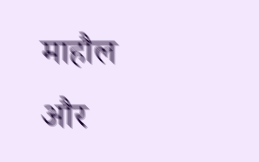माहौल और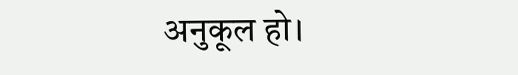अनुकूल हो।